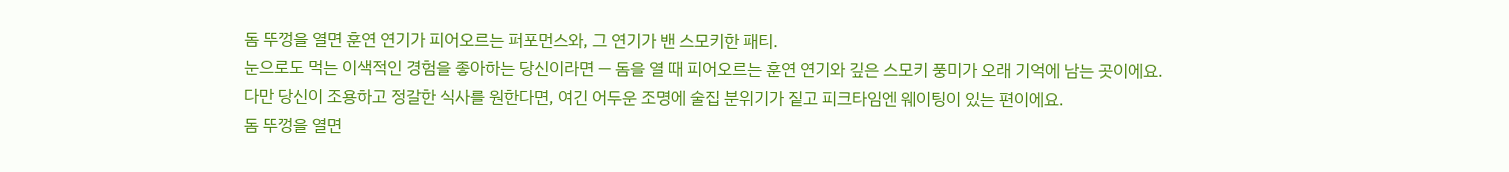돔 뚜껑을 열면 훈연 연기가 피어오르는 퍼포먼스와, 그 연기가 밴 스모키한 패티.
눈으로도 먹는 이색적인 경험을 좋아하는 당신이라면 — 돔을 열 때 피어오르는 훈연 연기와 깊은 스모키 풍미가 오래 기억에 남는 곳이에요.
다만 당신이 조용하고 정갈한 식사를 원한다면, 여긴 어두운 조명에 술집 분위기가 짙고 피크타임엔 웨이팅이 있는 편이에요.
돔 뚜껑을 열면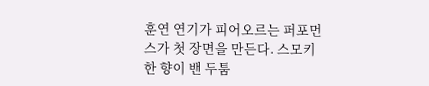훈연 연기가 피어오르는 퍼포먼스가 첫 장면을 만든다. 스모키한 향이 밴 두툼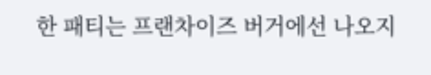한 패티는 프랜차이즈 버거에선 나오지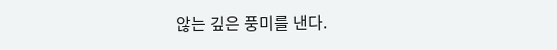않는 깊은 풍미를 낸다.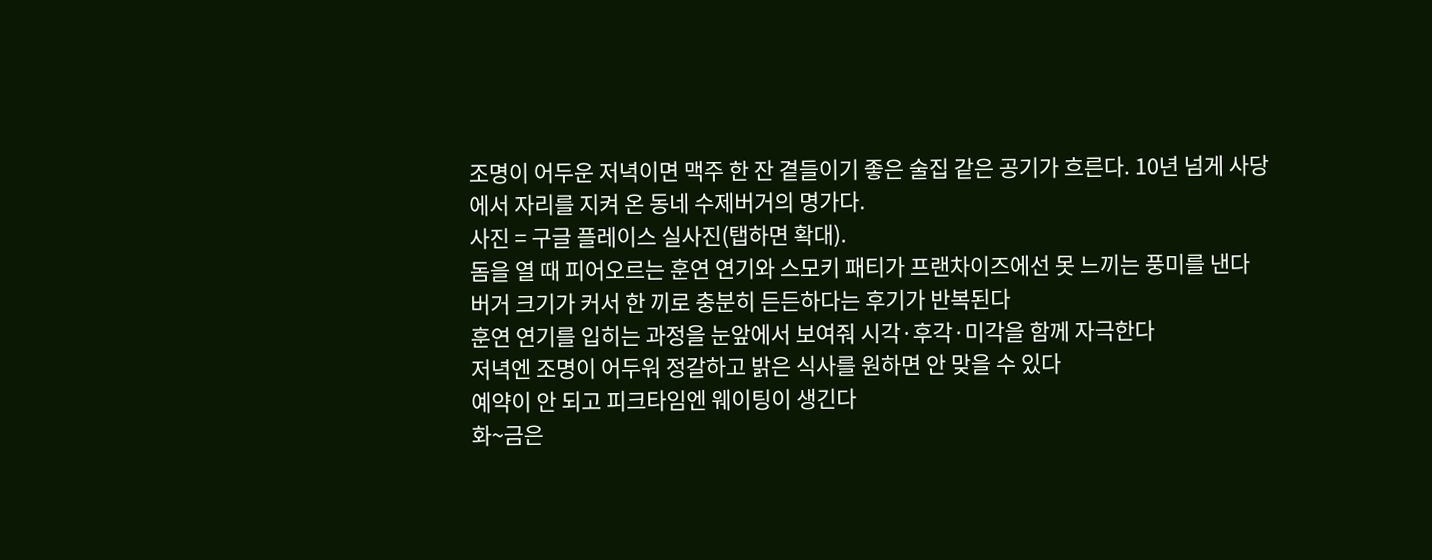조명이 어두운 저녁이면 맥주 한 잔 곁들이기 좋은 술집 같은 공기가 흐른다. 10년 넘게 사당에서 자리를 지켜 온 동네 수제버거의 명가다.
사진 = 구글 플레이스 실사진(탭하면 확대).
돔을 열 때 피어오르는 훈연 연기와 스모키 패티가 프랜차이즈에선 못 느끼는 풍미를 낸다
버거 크기가 커서 한 끼로 충분히 든든하다는 후기가 반복된다
훈연 연기를 입히는 과정을 눈앞에서 보여줘 시각·후각·미각을 함께 자극한다
저녁엔 조명이 어두워 정갈하고 밝은 식사를 원하면 안 맞을 수 있다
예약이 안 되고 피크타임엔 웨이팅이 생긴다
화~금은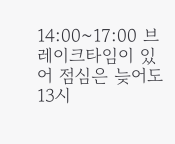14:00~17:00 브레이크타임이 있어 점심은 늦어도 13시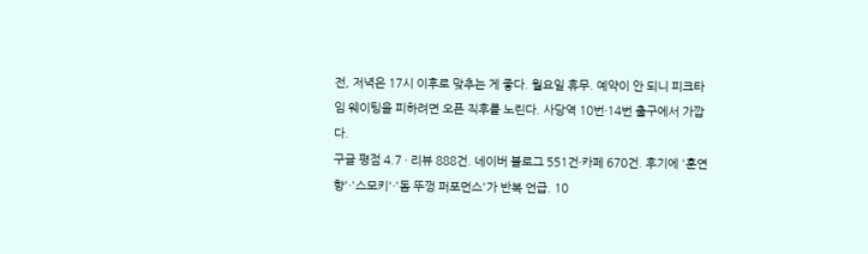전, 저녁은 17시 이후로 맞추는 게 좋다. 월요일 휴무. 예약이 안 되니 피크타임 웨이팅을 피하려면 오픈 직후를 노린다. 사당역 10번·14번 출구에서 가깝다.
구글 평점 4.7 · 리뷰 888건. 네이버 블로그 551건·카페 670건. 후기에 '훈연 향'·'스모키'·'돔 뚜껑 퍼포먼스'가 반복 언급. 10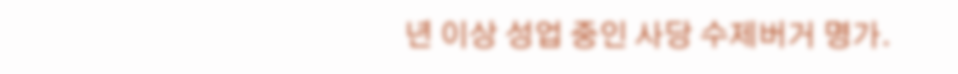년 이상 성업 중인 사당 수제버거 명가.